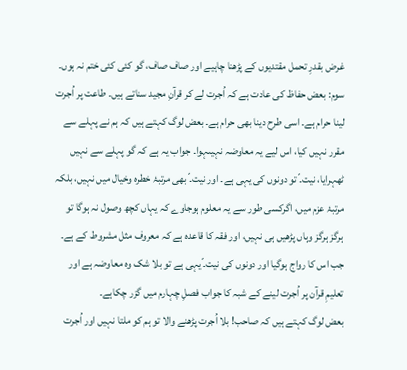غرض بقدرِ تحمل مقتدیوں کے پڑھنا چاہیے اور صاف صاف، گو کئی کئی ختم نہ ہوں۔
سوم: بعض حفاظ کی عادت ہے کہ اُجرت لے کر قرآنِ مجید سناتے ہیں۔ طاعت پر اُجرت لینا حرام ہے۔ اسی طرح دینا بھی حرام ہے۔ بعض لوگ کہتے ہیں کہ ہم نے پہلے سے مقرر نہیں کیا، اس لیے یہ معاوضہ نہیںہوا۔ جواب یہ ہے کہ گو پہلے سے نہیں ٹھہرایا، نیت۔ّ تو دونوں کی یہی ہے۔ اور نیت۔ّ بھی مرتبۂ خطرہ وخیال میں نہیں، بلکہ مرتبۂ عزم میں، اگرکسی طور سے یہ معلوم ہوجاوے کہ یہاں کچھ وصول نہ ہوگا تو ہرگز ہرگز وہاں پڑھیں ہی نہیں، اور فقہ کا قاعدہ ہے کہ معروف مثل مشروط کے ہے۔ جب اس کا رواج ہوگیا اور دونوں کی نیت۔ّ یہی ہے تو بلا شک وہ معاوضہ ہے اور تعلیمِ قرآن پر اُجرت لینے کے شبہ کا جواب فصلِ چہارم میں گزر چکاہے۔
بعض لوگ کہتے ہیں کہ صاحب! بلا اُجرت پڑھنے والا تو ہم کو ملتا نہیں اور اُجرت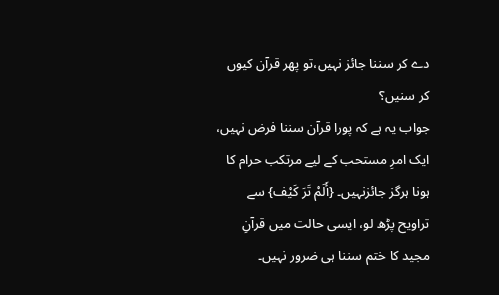دے کر سننا جائز نہیں،تو پھر قرآن کیوں کر سنیں؟
جواب یہ ہے کہ پورا قرآن سننا فرض نہیں، ایک امرِ مستحب کے لیے مرتکب حرام کا ہونا ہرگز جائزنہیں۔ {أَلَمْ تَرَ کَیْف} سے تراویح پڑھ لو، ایسی حالت میں قرآنِ مجید کا ختم سننا ہی ضرور نہیں۔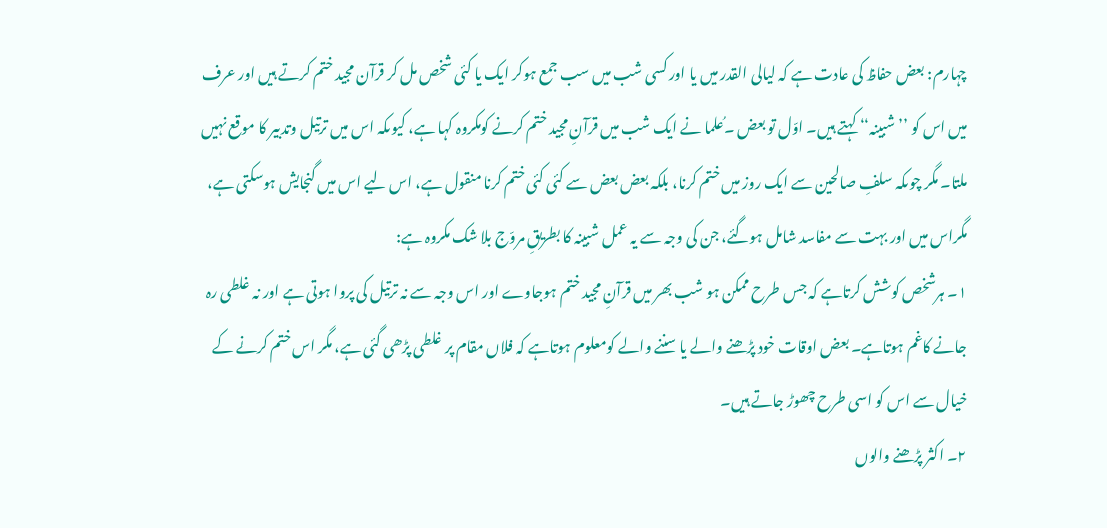چہارم: بعض حفاظ کی عادت ہے کہ لیالی القدر میں یا اور کسی شب میں سب جمع ہوکر ایک یا کئی شخص مل کر قرآن مجید ختم کرتے ہیں اور عرف میں اس کو ’’شبینہ‘‘ کہتے ہیں۔ اوّل تو بعض ۔ُعلما نے ایک شب میں قرآنِ مجید ختم کرنے کومکروہ کہا ہے، کیوںکہ اس میں ترتیل وتدبیر کا موقع نہیں ملتا۔ مگر چوںکہ سلفِ صالحین سے ایک روز میں ختم کرنا، بلکہ بعض بعض سے کئی کئی ختم کرنا منقول ہے، اس لیے اس میں گنجایش ہوسکتی ہے، مگراس میں اور بہت سے مفاسد شامل ہوگئے، جن کی وجہ سے یہ عمل شبینہ کا بطریقِ مروّج بلا شک مکروہ ہے:
۱۔ ہرشخص کوشش کرتاہے کہ جس طرح ممکن ہو شب بھر میں قرآنِ مجید ختم ہوجاوے اور اس وجہ سے نہ ترتیل کی پروا ہوتی ہے اور نہ غلطی رہ جانے کاغم ہوتاہے۔ بعض اوقات خود پڑھنے والے یا سننے والے کومعلوم ہوتاہے کہ فلاں مقام پر غلطی پڑھی گئی ہے، مگر اس ختم کرنے کے خیال سے اس کو اسی طرح چھوڑ جاتے ہیں۔
۲۔ اکثر پڑھنے والوں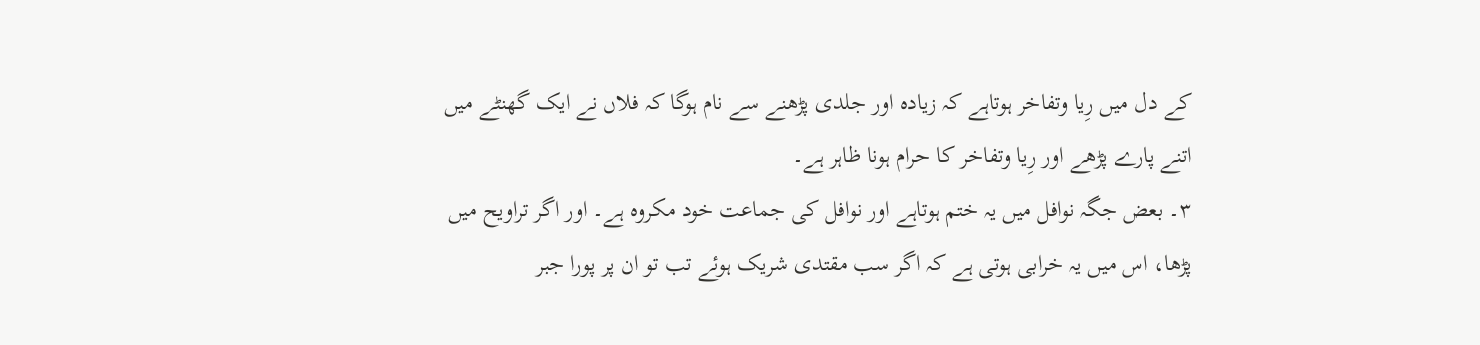کے دل میں رِیا وتفاخر ہوتاہے کہ زیادہ اور جلدی پڑھنے سے نام ہوگا کہ فلاں نے ایک گھنٹے میں اتنے پارے پڑھے اور رِیا وتفاخر کا حرام ہونا ظاہر ہے۔
۳۔ بعض جگہ نوافل میں یہ ختم ہوتاہے اور نوافل کی جماعت خود مکروہ ہے۔ اور اگر تراویح میں پڑھا، اس میں یہ خرابی ہوتی ہے کہ اگر سب مقتدی شریک ہوئے تب تو ان پر پورا جبر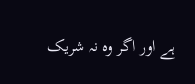ہے اور اگر وہ نہ شریک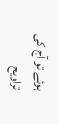ہوئے تو آج کی تراویح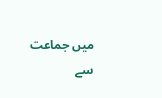میں جماعت سے